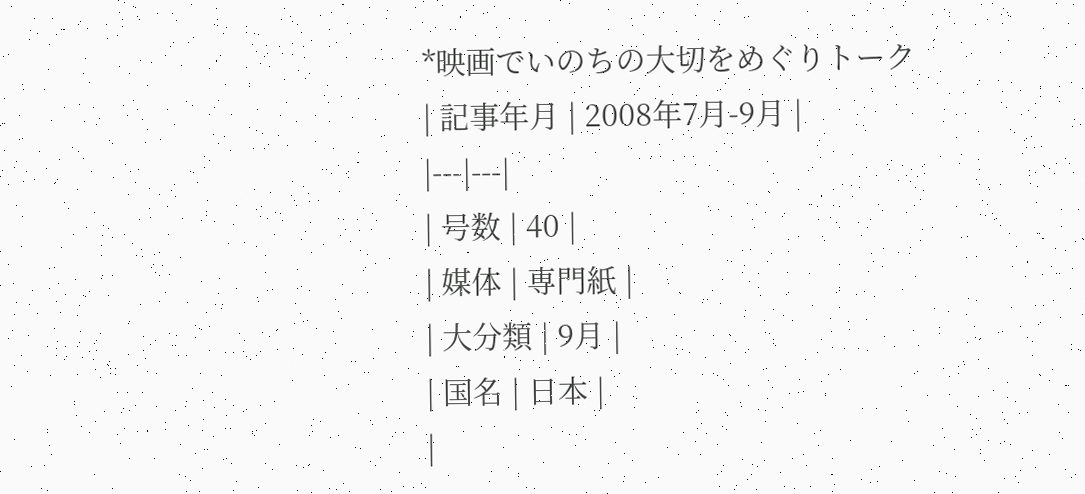*映画でいのちの大切をめぐりトーク
| 記事年月 | 2008年7月-9月 |
|---|---|
| 号数 | 40 |
| 媒体 | 専門紙 |
| 大分類 | 9月 |
| 国名 | 日本 |
|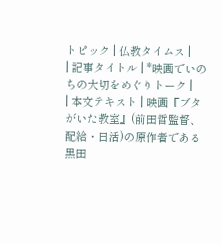トピック | 仏教タイムス |
| 記事タイトル | *映画でいのちの大切をめぐりトーク |
| 本文テキスト | 映画『ブタがいた教室』(前田哲監督、配給・日活)の原作者である黒田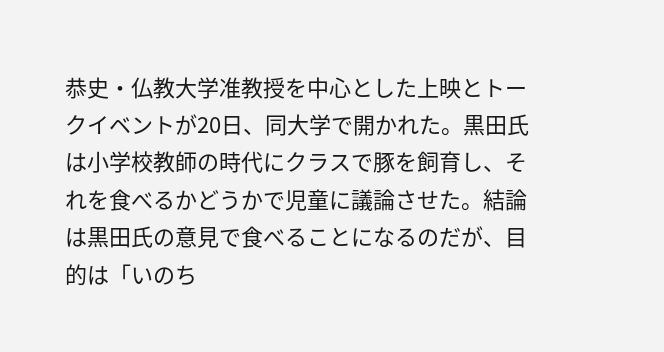恭史・仏教大学准教授を中心とした上映とトークイベントが20日、同大学で開かれた。黒田氏は小学校教師の時代にクラスで豚を飼育し、それを食べるかどうかで児童に議論させた。結論は黒田氏の意見で食べることになるのだが、目的は「いのち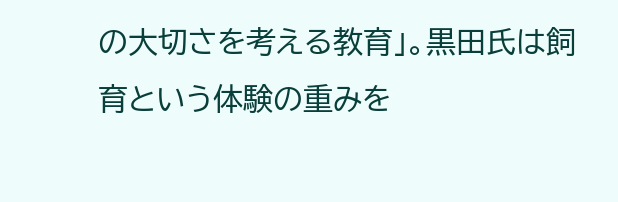の大切さを考える教育」。黒田氏は飼育という体験の重みを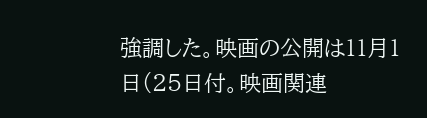強調した。映画の公開は11月1日(25日付。映画関連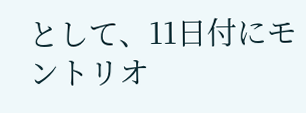として、11日付にモントリオ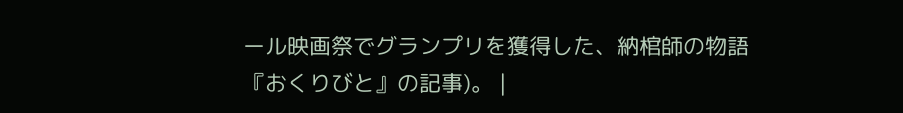ール映画祭でグランプリを獲得した、納棺師の物語『おくりびと』の記事)。 |